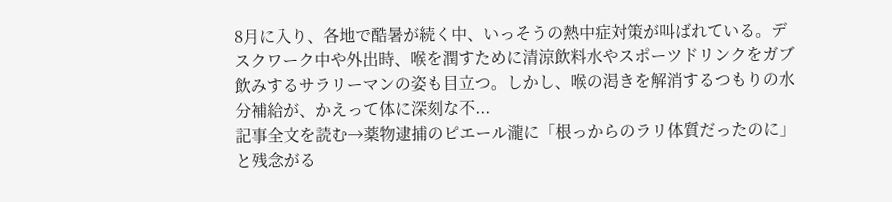8月に入り、各地で酷暑が続く中、いっそうの熱中症対策が叫ばれている。デスクワーク中や外出時、喉を潤すために清涼飲料水やスポーツドリンクをガブ飲みするサラリーマンの姿も目立つ。しかし、喉の渇きを解消するつもりの水分補給が、かえって体に深刻な不...
記事全文を読む→薬物逮捕のピエール瀧に「根っからのラリ体質だったのに」と残念がる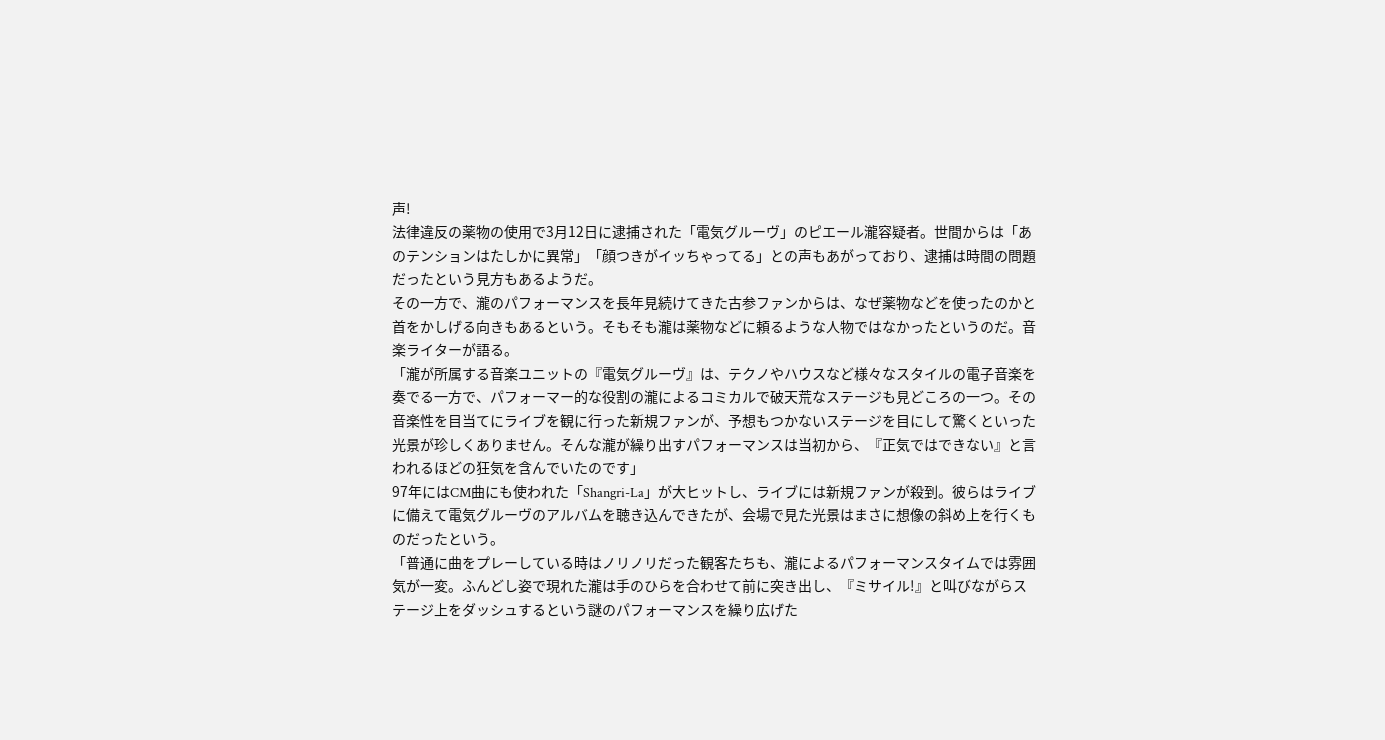声!
法律違反の薬物の使用で3月12日に逮捕された「電気グルーヴ」のピエール瀧容疑者。世間からは「あのテンションはたしかに異常」「顔つきがイッちゃってる」との声もあがっており、逮捕は時間の問題だったという見方もあるようだ。
その一方で、瀧のパフォーマンスを長年見続けてきた古参ファンからは、なぜ薬物などを使ったのかと首をかしげる向きもあるという。そもそも瀧は薬物などに頼るような人物ではなかったというのだ。音楽ライターが語る。
「瀧が所属する音楽ユニットの『電気グルーヴ』は、テクノやハウスなど様々なスタイルの電子音楽を奏でる一方で、パフォーマー的な役割の瀧によるコミカルで破天荒なステージも見どころの一つ。その音楽性を目当てにライブを観に行った新規ファンが、予想もつかないステージを目にして驚くといった光景が珍しくありません。そんな瀧が繰り出すパフォーマンスは当初から、『正気ではできない』と言われるほどの狂気を含んでいたのです」
97年にはCM曲にも使われた「Shangri-La」が大ヒットし、ライブには新規ファンが殺到。彼らはライブに備えて電気グルーヴのアルバムを聴き込んできたが、会場で見た光景はまさに想像の斜め上を行くものだったという。
「普通に曲をプレーしている時はノリノリだった観客たちも、瀧によるパフォーマンスタイムでは雰囲気が一変。ふんどし姿で現れた瀧は手のひらを合わせて前に突き出し、『ミサイル!』と叫びながらステージ上をダッシュするという謎のパフォーマンスを繰り広げた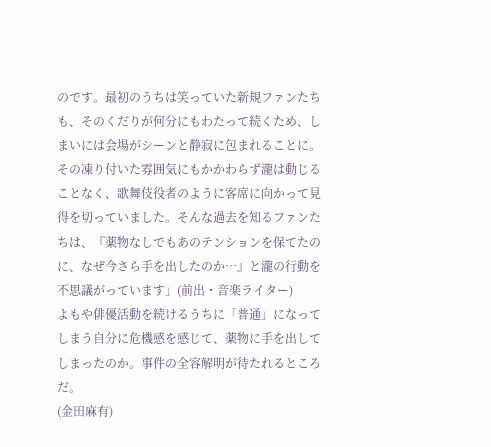のです。最初のうちは笑っていた新規ファンたちも、そのくだりが何分にもわたって続くため、しまいには会場がシーンと静寂に包まれることに。その凍り付いた雰囲気にもかかわらず瀧は動じることなく、歌舞伎役者のように客席に向かって見得を切っていました。そんな過去を知るファンたちは、『薬物なしでもあのテンションを保てたのに、なぜ今さら手を出したのか…』と瀧の行動を不思議がっています」(前出・音楽ライター)
よもや俳優活動を続けるうちに「普通」になってしまう自分に危機感を感じて、薬物に手を出してしまったのか。事件の全容解明が待たれるところだ。
(金田麻有)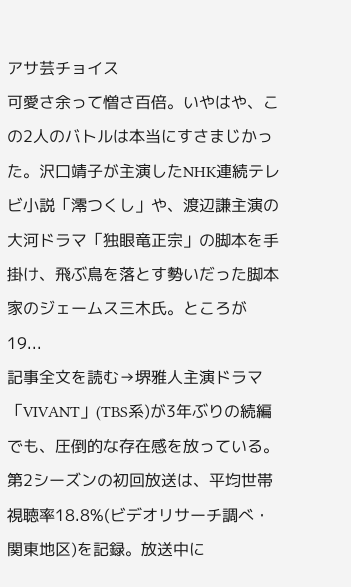アサ芸チョイス
可愛さ余って憎さ百倍。いやはや、この2人のバトルは本当にすさまじかった。沢口靖子が主演したNHK連続テレビ小説「澪つくし」や、渡辺謙主演の大河ドラマ「独眼竜正宗」の脚本を手掛け、飛ぶ鳥を落とす勢いだった脚本家のジェームス三木氏。ところが19...
記事全文を読む→堺雅人主演ドラマ「VIVANT」(TBS系)が3年ぶりの続編でも、圧倒的な存在感を放っている。第2シーズンの初回放送は、平均世帯視聴率18.8%(ビデオリサーチ調べ・関東地区)を記録。放送中に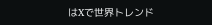はXで世界トレンド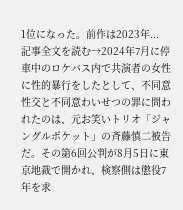1位になった。前作は2023年...
記事全文を読む→2024年7月に停車中のロケバス内で共演者の女性に性的暴行をしたとして、不同意性交と不同意わいせつの罪に問われたのは、元お笑いトリオ「ジャングルポケット」の斉藤慎二被告だ。その第6回公判が8月5日に東京地裁で開かれ、検察側は懲役7年を求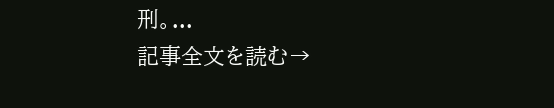刑。...
記事全文を読む→